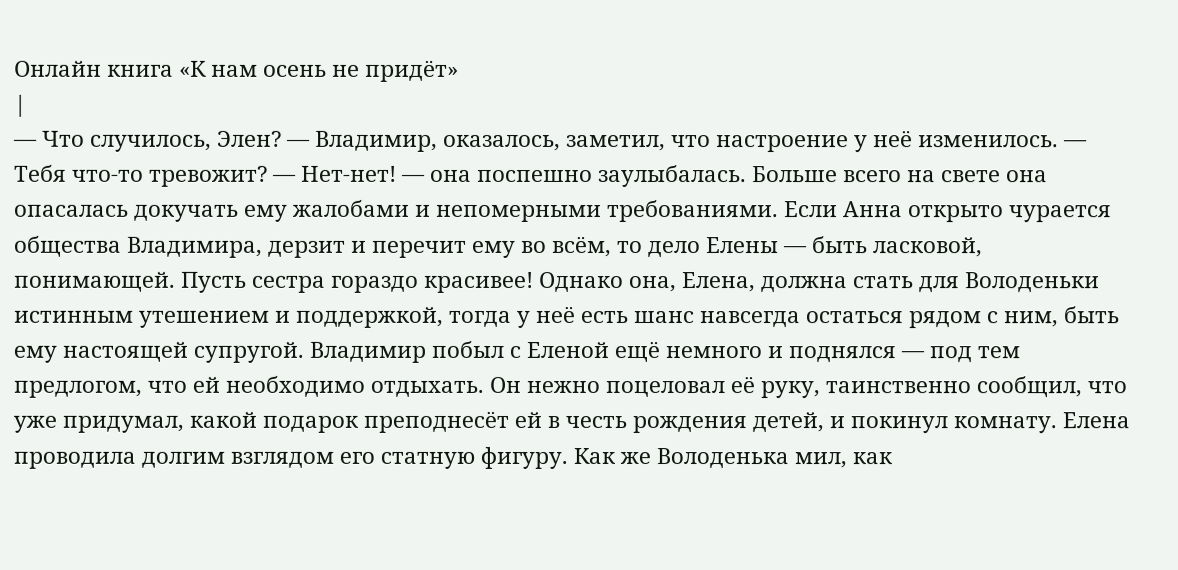Онлайн книга «К нам осень не придёт»
|
— Что случилось, Элен? — Владимир, оказалось, заметил, что настроение у неё изменилось. — Тебя что-то тревожит? — Нет-нет! — она поспешно заулыбалась. Больше всего на свете она опасалась докучать ему жалобами и непомерными требованиями. Если Анна открыто чурается общества Владимира, дерзит и перечит ему во всём, то дело Елены — быть ласковой, понимающей. Пусть сестра гораздо красивее! Однако она, Елена, должна стать для Володеньки истинным утешением и поддержкой, тогда у неё есть шанс навсегда остаться рядом с ним, быть ему настоящей супругой. Владимир побыл с Еленой ещё немного и поднялся — под тем предлогом, что ей необходимо отдыхать. Он нежно поцеловал её руку, таинственно сообщил, что уже придумал, какой подарок преподнесёт ей в честь рождения детей, и покинул комнату. Елена проводила долгим взглядом его статную фигуру. Как же Володенька мил, как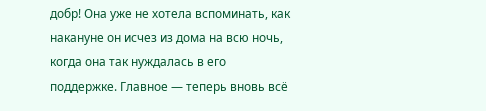добр! Она уже не хотела вспоминать, как накануне он исчез из дома на всю ночь, когда она так нуждалась в его поддержке. Главное — теперь вновь всё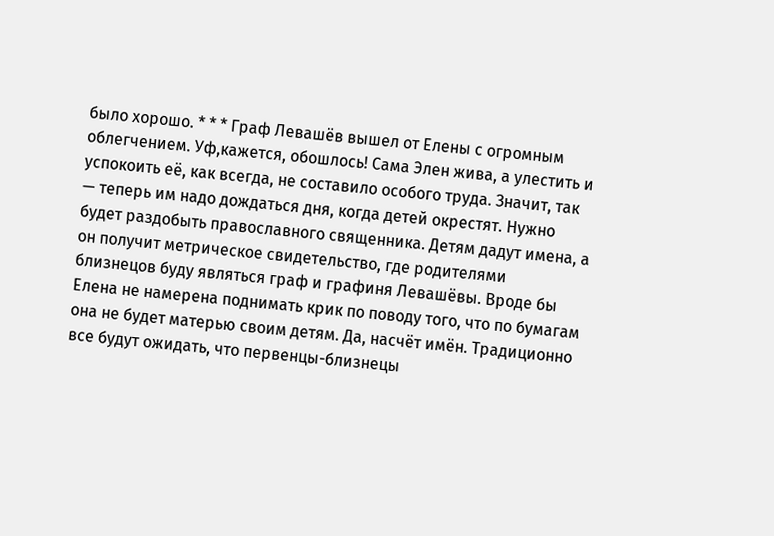было хорошо. * * * Граф Левашёв вышел от Елены с огромным облегчением. Уф,кажется, обошлось! Сама Элен жива, а улестить и успокоить её, как всегда, не составило особого труда. Значит, так — теперь им надо дождаться дня, когда детей окрестят. Нужно будет раздобыть православного священника. Детям дадут имена, а он получит метрическое свидетельство, где родителями близнецов буду являться граф и графиня Левашёвы. Вроде бы Елена не намерена поднимать крик по поводу того, что по бумагам она не будет матерью своим детям. Да, насчёт имён. Традиционно все будут ожидать, что первенцы-близнецы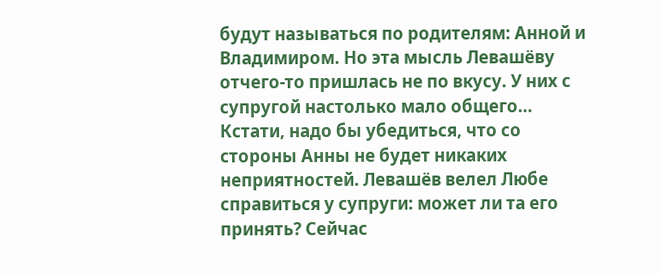будут называться по родителям: Анной и Владимиром. Но эта мысль Левашёву отчего-то пришлась не по вкусу. У них с супругой настолько мало общего… Кстати, надо бы убедиться, что со стороны Анны не будет никаких неприятностей. Левашёв велел Любе справиться у супруги: может ли та его принять? Сейчас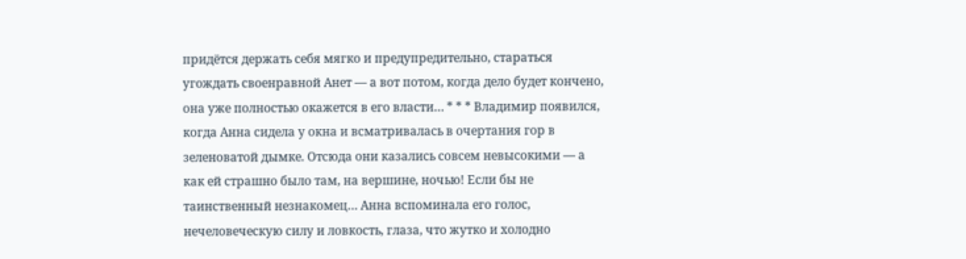придётся держать себя мягко и предупредительно, стараться угождать своенравной Анет — а вот потом, когда дело будет кончено, она уже полностью окажется в его власти… * * * Владимир появился, когда Анна сидела у окна и всматривалась в очертания гор в зеленоватой дымке. Отсюда они казались совсем невысокими — а как ей страшно было там, на вершине, ночью! Если бы не таинственный незнакомец… Анна вспоминала его голос, нечеловеческую силу и ловкость, глаза, что жутко и холодно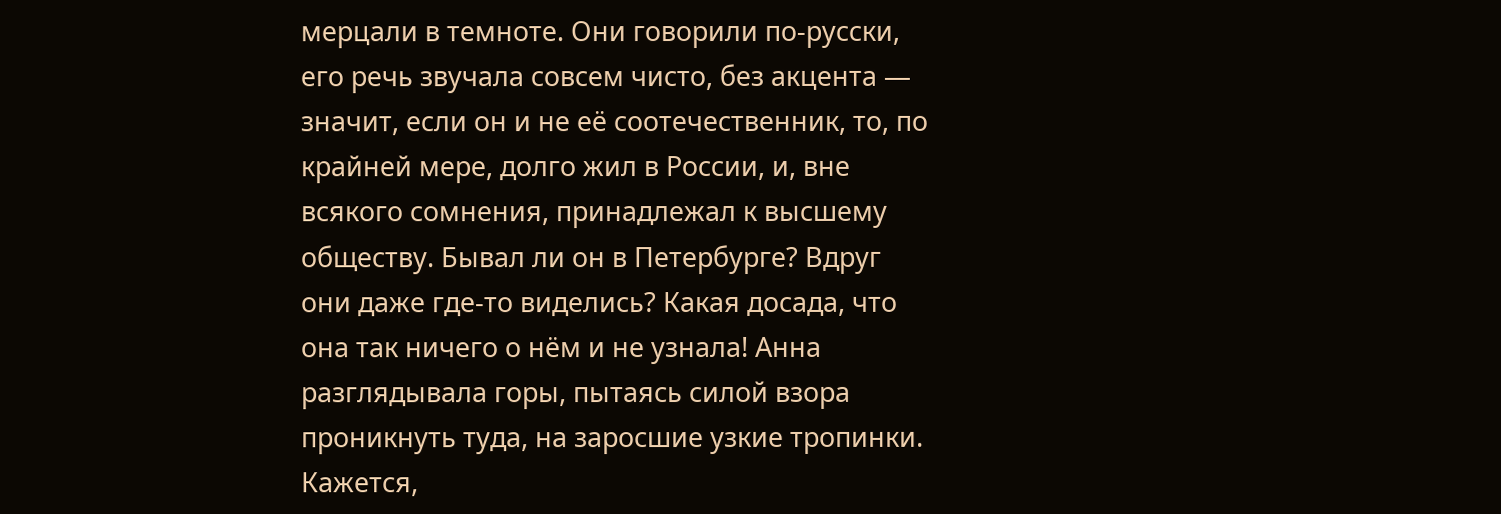мерцали в темноте. Они говорили по-русски, его речь звучала совсем чисто, без акцента — значит, если он и не её соотечественник, то, по крайней мере, долго жил в России, и, вне всякого сомнения, принадлежал к высшему обществу. Бывал ли он в Петербурге? Вдруг они даже где-то виделись? Какая досада, что она так ничего о нём и не узнала! Анна разглядывала горы, пытаясь силой взора проникнуть туда, на заросшие узкие тропинки. Кажется,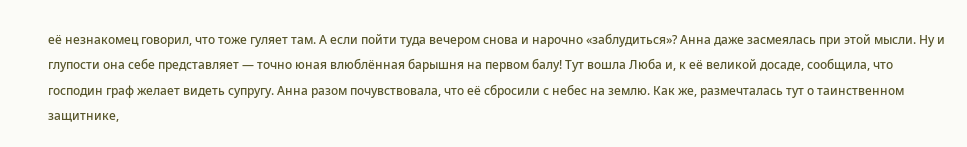её незнакомец говорил, что тоже гуляет там. А если пойти туда вечером снова и нарочно «заблудиться»? Анна даже засмеялась при этой мысли. Ну и глупости она себе представляет — точно юная влюблённая барышня на первом балу! Тут вошла Люба и, к её великой досаде, сообщила, что господин граф желает видеть супругу. Анна разом почувствовала, что её сбросили с небес на землю. Как же, размечталась тут о таинственном защитнике,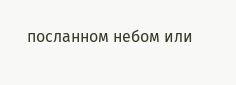посланном небом или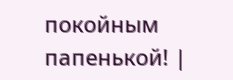покойным папенькой! |